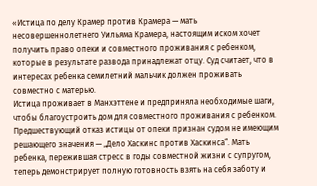«Истица по делу Крамер против Крамера — мать несовершеннолетнего Уильяма Крамера, настоящим иском хочет получить право опеки и совместного проживания с ребенком, которые в результате развода принадлежат отцу. Суд считает, что в интересах ребенка семилетний мальчик должен проживать совместно с матерью.
Истица проживает в Манхэттене и предприняла необходимые шаги, чтобы благоустроить дом для совместного проживания с ребенком. Предшествующий отказ истицы от опеки признан судом не имеющим решающего значения — „Дело Хаскинс против Хаскинса“. Мать ребенка, пережившая стресс в годы совместной жизни с супругом, теперь демонстрирует полную готовность взять на себя заботу и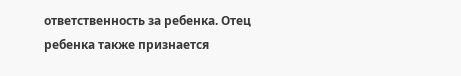ответственность за ребенка. Отец ребенка также признается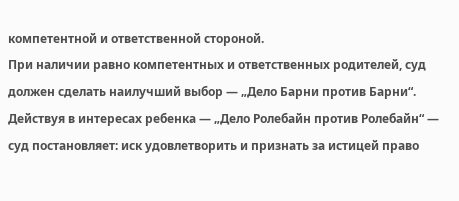компетентной и ответственной стороной.
При наличии равно компетентных и ответственных родителей, суд должен сделать наилучший выбор — „Дело Барни против Барни“. Действуя в интересах ребенка — „Дело Ролебайн против Ролебайн“ — суд постановляет: иск удовлетворить и признать за истицей право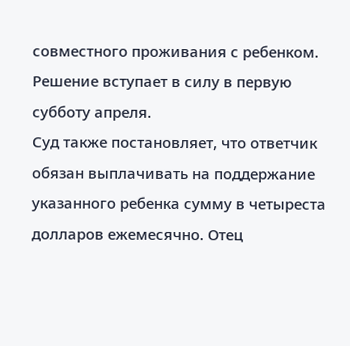совместного проживания с ребенком. Решение вступает в силу в первую субботу апреля.
Суд также постановляет, что ответчик обязан выплачивать на поддержание указанного ребенка сумму в четыреста долларов ежемесячно. Отец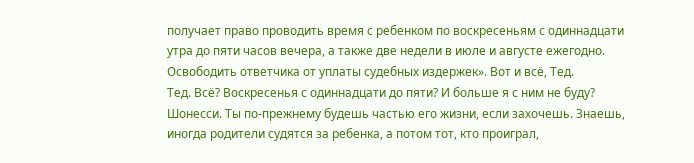получает право проводить время с ребенком по воскресеньям с одиннадцати утра до пяти часов вечера, а также две недели в июле и августе ежегодно. Освободить ответчика от уплаты судебных издержек». Вот и всё, Тед.
Тед. Всё? Воскресенья с одиннадцати до пяти? И больше я с ним не буду?
Шонесси. Ты по-прежнему будешь частью его жизни, если захочешь. Знаешь, иногда родители судятся за ребенка, а потом тот, кто проиграл,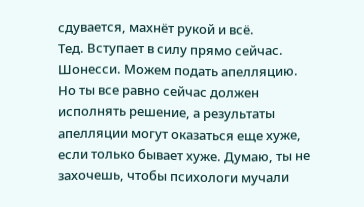сдувается, махнёт рукой и всё.
Тед. Вступает в силу прямо сейчас.
Шонесси. Можем подать апелляцию. Но ты все равно сейчас должен исполнять решение, а результаты апелляции могут оказаться еще хуже, если только бывает хуже. Думаю, ты не захочешь, чтобы психологи мучали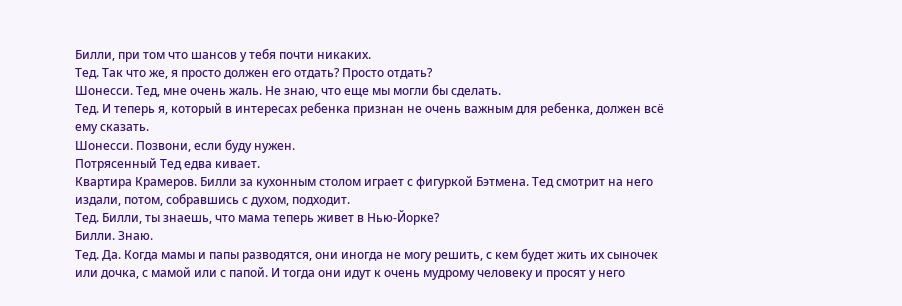Билли, при том что шансов у тебя почти никаких.
Тед. Так что же, я просто должен его отдать? Просто отдать?
Шонесси. Тед, мне очень жаль. Не знаю, что еще мы могли бы сделать.
Тед. И теперь я, который в интересах ребенка признан не очень важным для ребенка, должен всё ему сказать.
Шонесси. Позвони, если буду нужен.
Потрясенный Тед едва кивает.
Квартира Крамеров. Билли за кухонным столом играет с фигуркой Бэтмена. Тед смотрит на него издали, потом, собравшись с духом, подходит.
Тед. Билли, ты знаешь, что мама теперь живет в Нью-Йорке?
Билли. Знаю.
Тед. Да. Когда мамы и папы разводятся, они иногда не могу решить, с кем будет жить их сыночек или дочка, с мамой или с папой. И тогда они идут к очень мудрому человеку и просят у него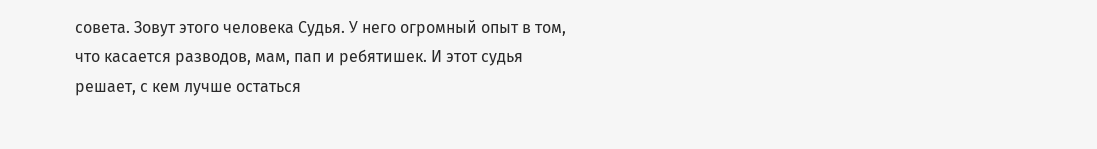совета. Зовут этого человека Судья. У него огромный опыт в том, что касается разводов, мам, пап и ребятишек. И этот судья решает, с кем лучше остаться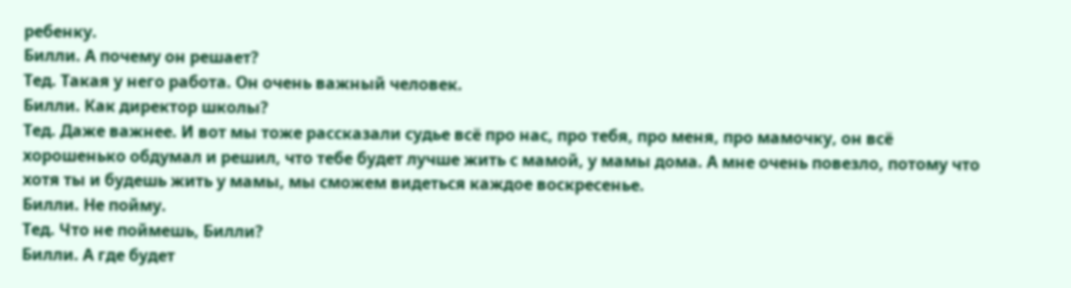ребенку.
Билли. А почему он решает?
Тед. Такая у него работа. Он очень важный человек.
Билли. Как директор школы?
Тед. Даже важнее. И вот мы тоже рассказали судье всё про нас, про тебя, про меня, про мамочку, он всё хорошенько обдумал и решил, что тебе будет лучше жить с мамой, у мамы дома. А мне очень повезло, потому что хотя ты и будешь жить у мамы, мы сможем видеться каждое воскресенье.
Билли. Не пойму.
Тед. Что не поймешь, Билли?
Билли. А где будет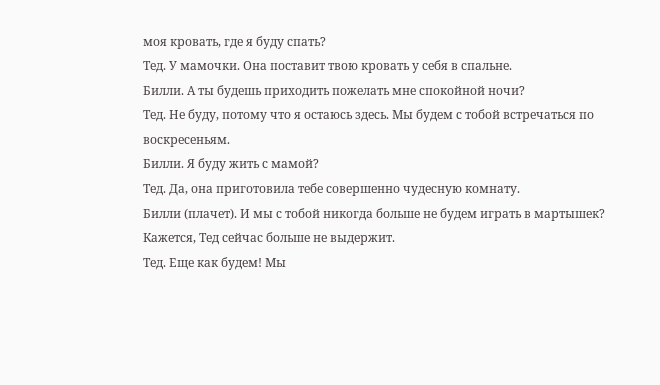моя кровать, где я буду спать?
Тед. У мамочки. Она поставит твою кровать у себя в спальне.
Билли. А ты будешь приходить пожелать мне спокойной ночи?
Тед. Не буду, потому что я остаюсь здесь. Мы будем с тобой встречаться по воскресеньям.
Билли. Я буду жить с мамой?
Тед. Да, она приготовила тебе совершенно чудесную комнату.
Билли (плачет). И мы с тобой никогда больше не будем играть в мартышек?
Кажется, Тед сейчас больше не выдержит.
Тед. Еще как будем! Мы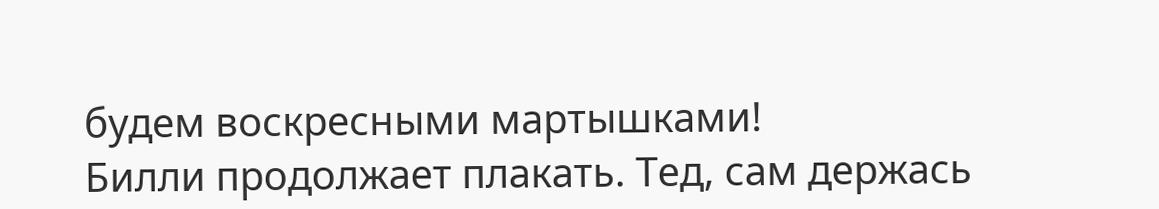будем воскресными мартышками!
Билли продолжает плакать. Тед, сам держась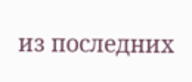из последних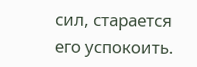сил, старается его успокоить.